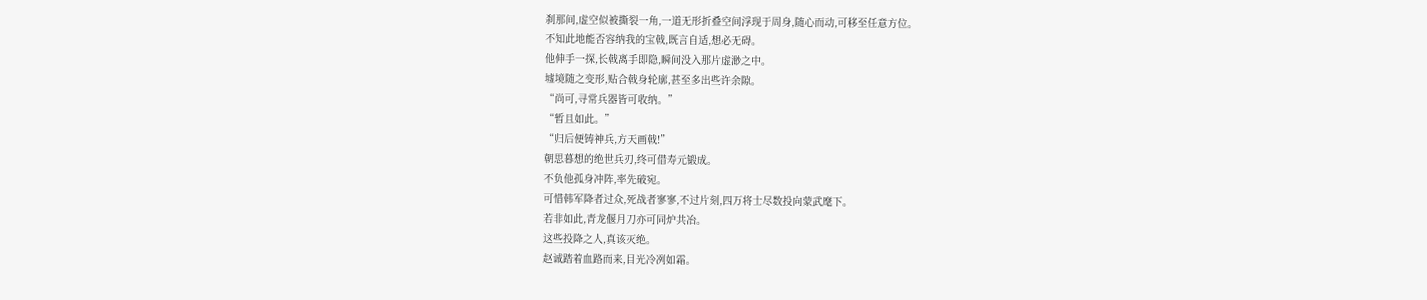刹那间,虚空似被撕裂一角,一道无形折叠空间浮现于周身,随心而动,可移至任意方位。
不知此地能否容纳我的宝戟,既言自适,想必无碍。
他伸手一探,长戟离手即隐,瞬间没入那片虚渺之中。
墟境随之变形,贴合戟身轮廓,甚至多出些许余隙。
“尚可,寻常兵器皆可收纳。”
“暂且如此。”
“归后便铸神兵,方天画戟!”
朝思暮想的绝世兵刃,终可借寿元锻成。
不负他孤身冲阵,率先破宛。
可惜韩军降者过众,死战者寥寥,不过片刻,四万将士尽数投向蒙武麾下。
若非如此,青龙偃月刀亦可同炉共冶。
这些投降之人,真该灭绝。
赵诚踏着血路而来,目光冷冽如霜。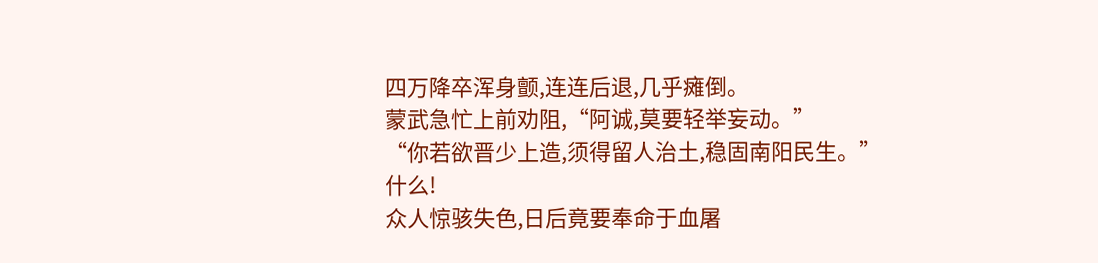四万降卒浑身颤,连连后退,几乎瘫倒。
蒙武急忙上前劝阻,“阿诚,莫要轻举妄动。”
“你若欲晋少上造,须得留人治土,稳固南阳民生。”
什么!
众人惊骇失色,日后竟要奉命于血屠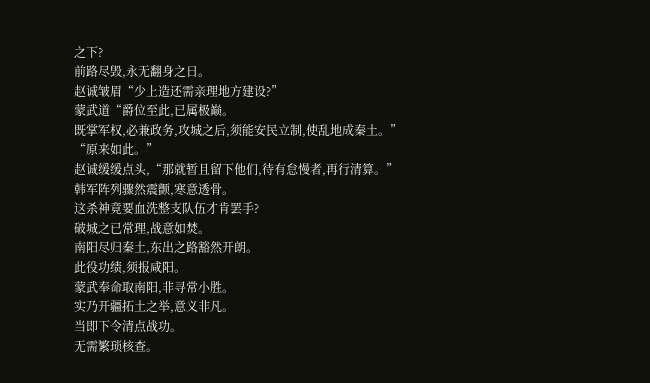之下?
前路尽毁,永无翻身之日。
赵诚皱眉“少上造还需亲理地方建设?”
蒙武道“爵位至此,已属极巅。
既掌军权,必兼政务,攻城之后,须能安民立制,使乱地成秦土。”
“原来如此。”
赵诚缓缓点头,“那就暂且留下他们,待有怠慢者,再行清算。”
韩军阵列骤然震颤,寒意透骨。
这杀神竟要血洗整支队伍才肯罢手?
破城之已常理,战意如焚。
南阳尽归秦土,东出之路豁然开朗。
此役功绩,须报咸阳。
蒙武奉命取南阳,非寻常小胜。
实乃开疆拓土之举,意义非凡。
当即下令清点战功。
无需繁琐核查。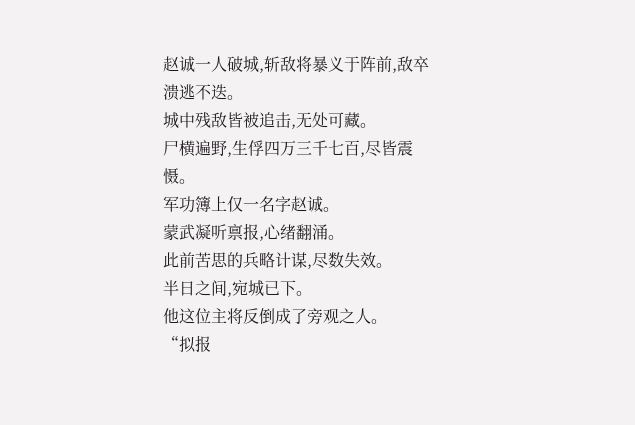赵诚一人破城,斩敌将暴义于阵前,敌卒溃逃不迭。
城中残敌皆被追击,无处可藏。
尸横遍野,生俘四万三千七百,尽皆震慑。
军功簿上仅一名字赵诚。
蒙武凝听禀报,心绪翻涌。
此前苦思的兵略计谋,尽数失效。
半日之间,宛城已下。
他这位主将反倒成了旁观之人。
“拟报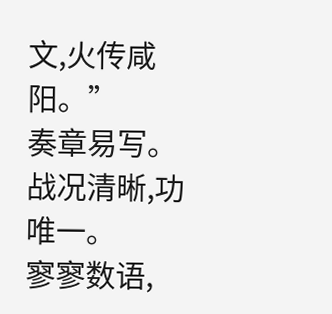文,火传咸阳。”
奏章易写。
战况清晰,功唯一。
寥寥数语,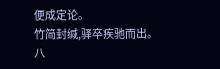便成定论。
竹简封缄,驿卒疾驰而出。
八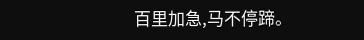百里加急,马不停蹄。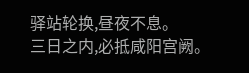驿站轮换,昼夜不息。
三日之内,必抵咸阳宫阙。